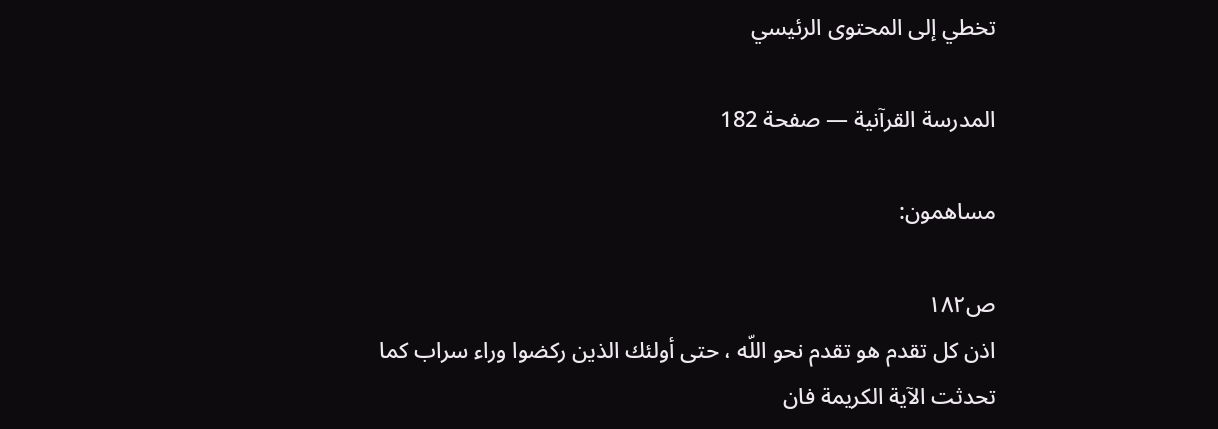تخطي إلى المحتوى الرئيسي

المدرسة القرآنية — صفحة 182

مساهمون:

ص١٨٢
اذن كل تقدم هو تقدم نحو اللّه ، حتى أولئك الذين ركضوا وراء سراب كما تحدثت الآية الكريمة فان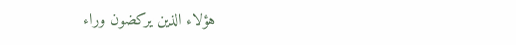هؤلاء الذين يركضون وراء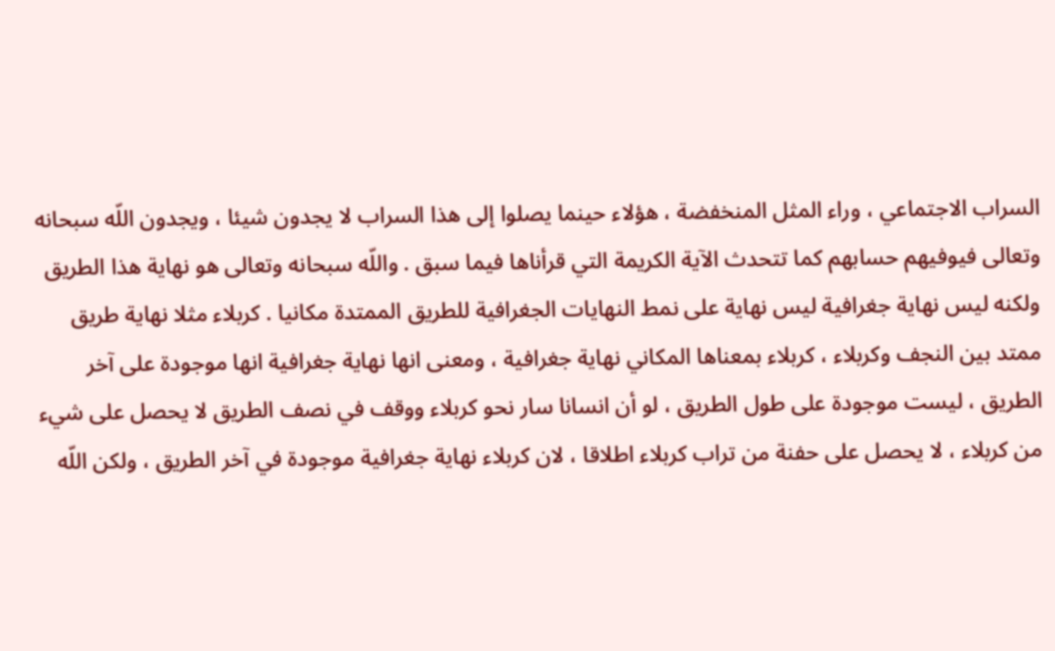السراب الاجتماعي ، وراء المثل المنخفضة ، هؤلاء حينما يصلوا إلى هذا السراب لا يجدون شيئا ، ويجدون اللّه سبحانه وتعالى فيوفيهم حسابهم كما تتحدث الآية الكريمة التي قرأناها فيما سبق . واللّه سبحانه وتعالى هو نهاية هذا الطريق ولكنه ليس نهاية جغرافية ليس نهاية على نمط النهايات الجغرافية للطريق الممتدة مكانيا . كربلاء مثلا نهاية طريق ممتد بين النجف وكربلاء ، كربلاء بمعناها المكاني نهاية جغرافية ، ومعنى انها نهاية جغرافية انها موجودة على آخر الطريق ، ليست موجودة على طول الطريق ، لو أن انسانا سار نحو كربلاء ووقف في نصف الطريق لا يحصل على شيء من كربلاء ، لا يحصل على حفنة من تراب كربلاء اطلاقا ، لان كربلاء نهاية جغرافية موجودة في آخر الطريق ، ولكن اللّه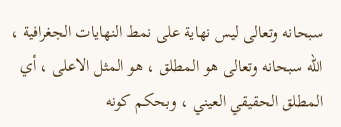سبحانه وتعالى ليس نهاية على نمط النهايات الجغرافية ، اللّه سبحانه وتعالى هو المطلق ، هو المثل الاعلى ، أي المطلق الحقيقي العيني ، وبحكم كونه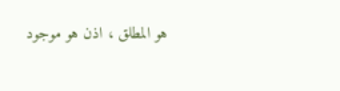هو المطلق ، اذن هو موجود